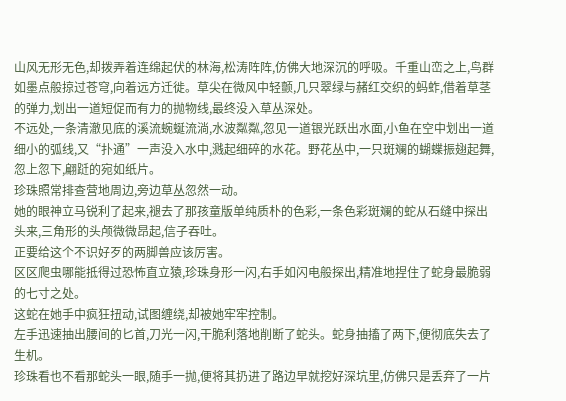山风无形无色,却拨弄着连绵起伏的林海,松涛阵阵,仿佛大地深沉的呼吸。千重山峦之上,鸟群如墨点般掠过苍穹,向着远方迁徙。草尖在微风中轻颤,几只翠绿与赭红交织的蚂蚱,借着草茎的弹力,划出一道短促而有力的抛物线,最终没入草丛深处。
不远处,一条清澈见底的溪流蜿蜒流淌,水波粼粼,忽见一道银光跃出水面,小鱼在空中划出一道细小的弧线,又“扑通”一声没入水中,溅起细碎的水花。野花丛中,一只斑斓的蝴蝶振翅起舞,忽上忽下,翩跹的宛如纸片。
珍珠照常排查营地周边,旁边草丛忽然一动。
她的眼神立马锐利了起来,褪去了那孩童版单纯质朴的色彩,一条色彩斑斓的蛇从石缝中探出头来,三角形的头颅微微昂起,信子吞吐。
正要给这个不识好歹的两脚兽应该厉害。
区区爬虫哪能抵得过恐怖直立猿,珍珠身形一闪,右手如闪电般探出,精准地捏住了蛇身最脆弱的七寸之处。
这蛇在她手中疯狂扭动,试图缠绕,却被她牢牢控制。
左手迅速抽出腰间的匕首,刀光一闪,干脆利落地削断了蛇头。蛇身抽搐了两下,便彻底失去了生机。
珍珠看也不看那蛇头一眼,随手一抛,便将其扔进了路边早就挖好深坑里,仿佛只是丢弃了一片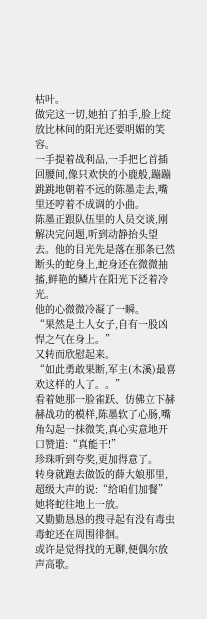枯叶。
做完这一切,她拍了拍手,脸上绽放比林间的阳光还要明媚的笑容。
一手提着战利品,一手把匕首插回腰间,像只欢快的小鹿般,蹦蹦跳跳地朝着不远的陈墨走去,嘴里还哼着不成调的小曲。
陈墨正跟队伍里的人员交谈,刚解决完问题,听到动静抬头望去。他的目光先是落在那条已然断头的蛇身上,蛇身还在微微抽搐,鲜艳的鳞片在阳光下泛着冷光。
他的心微微冷凝了一瞬。
“果然是土人女子,自有一股凶悍之气在身上。”
又转而欣慰起来。
“如此勇敢果断,军主(木溪)最喜欢这样的人了。。”
看着她那一脸雀跃、仿佛立下赫赫战功的模样,陈墨软了心肠,嘴角勾起一抹微笑,真心实意地开口赞道:“真能干!”
珍珠听到夸奖,更加得意了。
转身就跑去做饭的薛大娘那里,超级大声的说:“给咱们加餐”
她将蛇往地上一放。
又勤勤恳恳的搜寻起有没有毒虫毒蛇还在周围徘徊。
或许是觉得找的无聊,便偶尔放声高歌。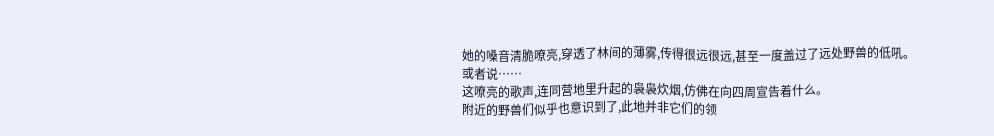她的嗓音清脆嘹亮,穿透了林间的薄雾,传得很远很远,甚至一度盖过了远处野兽的低吼。
或者说……
这嘹亮的歌声,连同营地里升起的袅袅炊烟,仿佛在向四周宣告着什么。
附近的野兽们似乎也意识到了,此地并非它们的领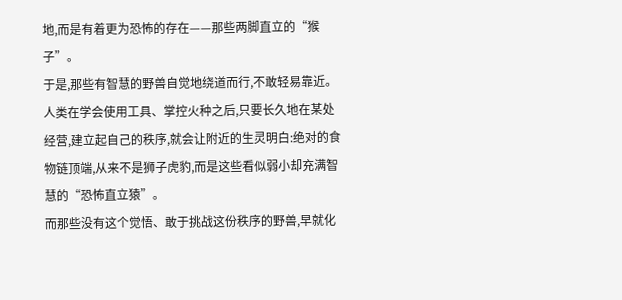地,而是有着更为恐怖的存在——那些两脚直立的“猴子”。
于是,那些有智慧的野兽自觉地绕道而行,不敢轻易靠近。人类在学会使用工具、掌控火种之后,只要长久地在某处经营,建立起自己的秩序,就会让附近的生灵明白:绝对的食物链顶端,从来不是狮子虎豹,而是这些看似弱小却充满智慧的“恐怖直立猿”。
而那些没有这个觉悟、敢于挑战这份秩序的野兽,早就化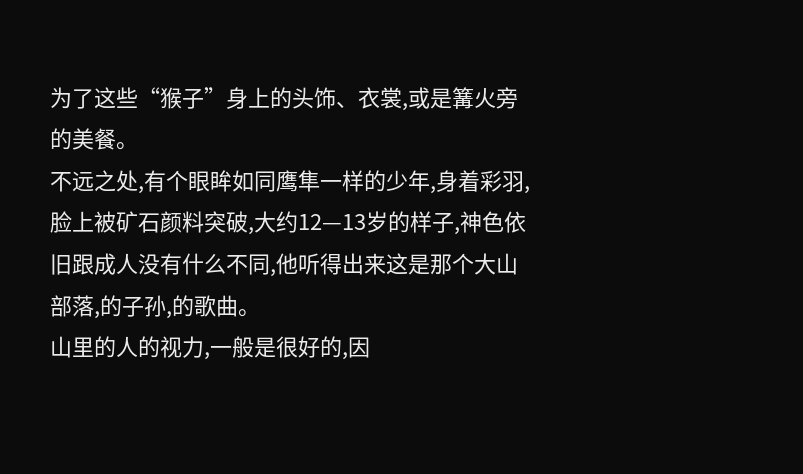为了这些“猴子”身上的头饰、衣裳,或是篝火旁的美餐。
不远之处,有个眼眸如同鹰隼一样的少年,身着彩羽,脸上被矿石颜料突破,大约12—13岁的样子,神色依旧跟成人没有什么不同,他听得出来这是那个大山部落,的子孙,的歌曲。
山里的人的视力,一般是很好的,因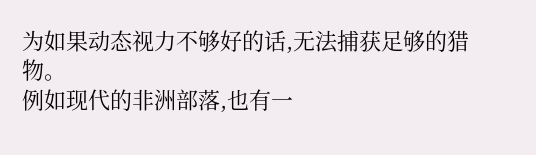为如果动态视力不够好的话,无法捕获足够的猎物。
例如现代的非洲部落,也有一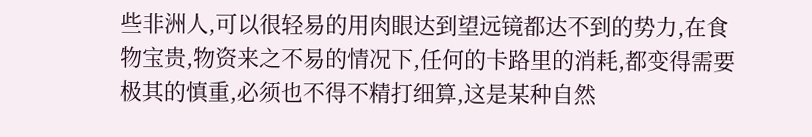些非洲人,可以很轻易的用肉眼达到望远镜都达不到的势力,在食物宝贵,物资来之不易的情况下,任何的卡路里的消耗,都变得需要极其的慎重,必须也不得不精打细算,这是某种自然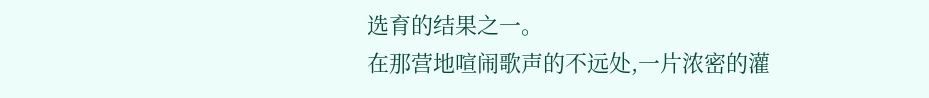选育的结果之一。
在那营地喧闹歌声的不远处,一片浓密的灌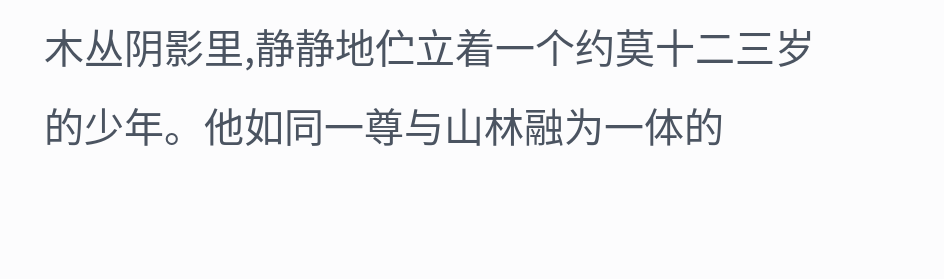木丛阴影里,静静地伫立着一个约莫十二三岁的少年。他如同一尊与山林融为一体的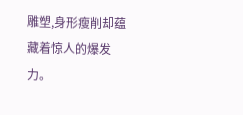雕塑,身形瘦削却蕴藏着惊人的爆发力。